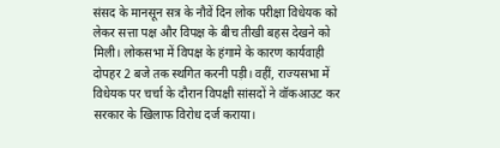संसद के मानसून सत्र के नौवें दिन लोक परीक्षा विधेयक को लेकर सत्ता पक्ष और विपक्ष के बीच तीखी बहस देखने को मिली। लोकसभा में विपक्ष के हंगामे के कारण कार्यवाही दोपहर 2 बजे तक स्थगित करनी पड़ी। वहीं, राज्यसभा में विधेयक पर चर्चा के दौरान विपक्षी सांसदों ने वॉकआउट कर सरकार के खिलाफ विरोध दर्ज कराया।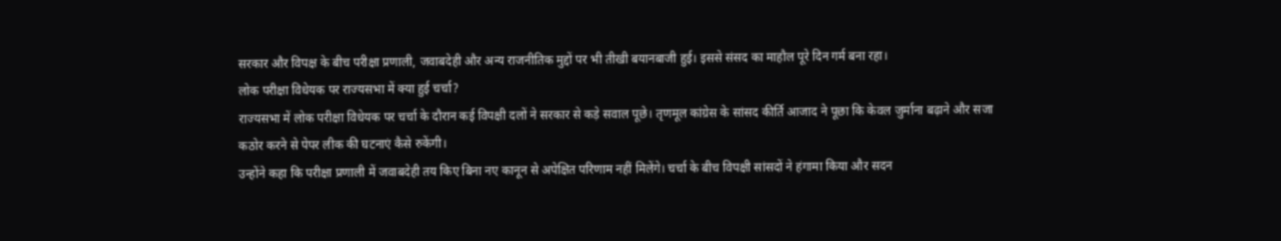सरकार और विपक्ष के बीच परीक्षा प्रणाली, जवाबदेही और अन्य राजनीतिक मुद्दों पर भी तीखी बयानबाजी हुई। इससे संसद का माहौल पूरे दिन गर्म बना रहा।
लोक परीक्षा विधेयक पर राज्यसभा में क्या हुई चर्चा?
राज्यसभा में लोक परीक्षा विधेयक पर चर्चा के दौरान कई विपक्षी दलों ने सरकार से कड़े सवाल पूछे। तृणमूल कांग्रेस के सांसद कीर्ति आजाद ने पूछा कि केवल जुर्माना बढ़ाने और सजा कठोर करने से पेपर लीक की घटनाएं कैसे रुकेंगी।
उन्होंने कहा कि परीक्षा प्रणाली में जवाबदेही तय किए बिना नए कानून से अपेक्षित परिणाम नहीं मिलेंगे। चर्चा के बीच विपक्षी सांसदों ने हंगामा किया और सदन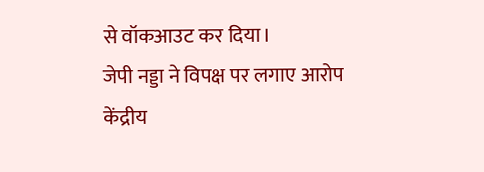से वॉकआउट कर दिया।
जेपी नड्डा ने विपक्ष पर लगाए आरोप
केंद्रीय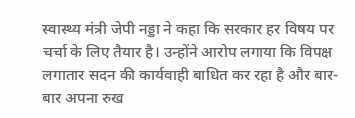स्वास्थ्य मंत्री जेपी नड्डा ने कहा कि सरकार हर विषय पर चर्चा के लिए तैयार है। उन्होंने आरोप लगाया कि विपक्ष लगातार सदन की कार्यवाही बाधित कर रहा है और बार-बार अपना रुख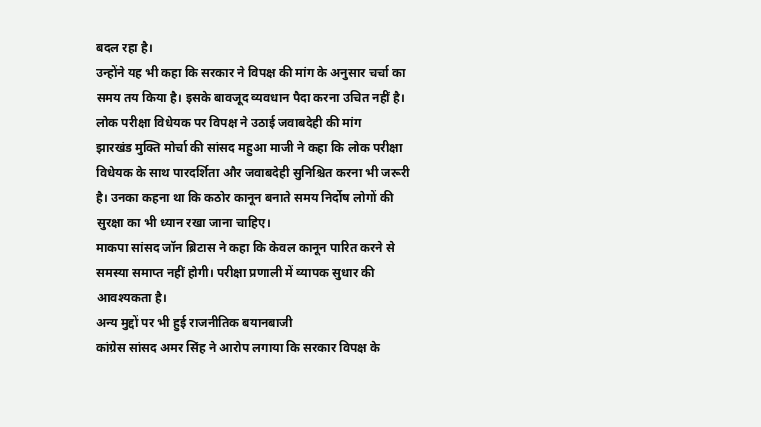बदल रहा है।
उन्होंने यह भी कहा कि सरकार ने विपक्ष की मांग के अनुसार चर्चा का समय तय किया है। इसके बावजूद व्यवधान पैदा करना उचित नहीं है।
लोक परीक्षा विधेयक पर विपक्ष ने उठाई जवाबदेही की मांग
झारखंड मुक्ति मोर्चा की सांसद महुआ माजी ने कहा कि लोक परीक्षा विधेयक के साथ पारदर्शिता और जवाबदेही सुनिश्चित करना भी जरूरी है। उनका कहना था कि कठोर कानून बनाते समय निर्दोष लोगों की सुरक्षा का भी ध्यान रखा जाना चाहिए।
माकपा सांसद जॉन ब्रिटास ने कहा कि केवल कानून पारित करने से समस्या समाप्त नहीं होगी। परीक्षा प्रणाली में व्यापक सुधार की आवश्यकता है।
अन्य मुद्दों पर भी हुई राजनीतिक बयानबाजी
कांग्रेस सांसद अमर सिंह ने आरोप लगाया कि सरकार विपक्ष के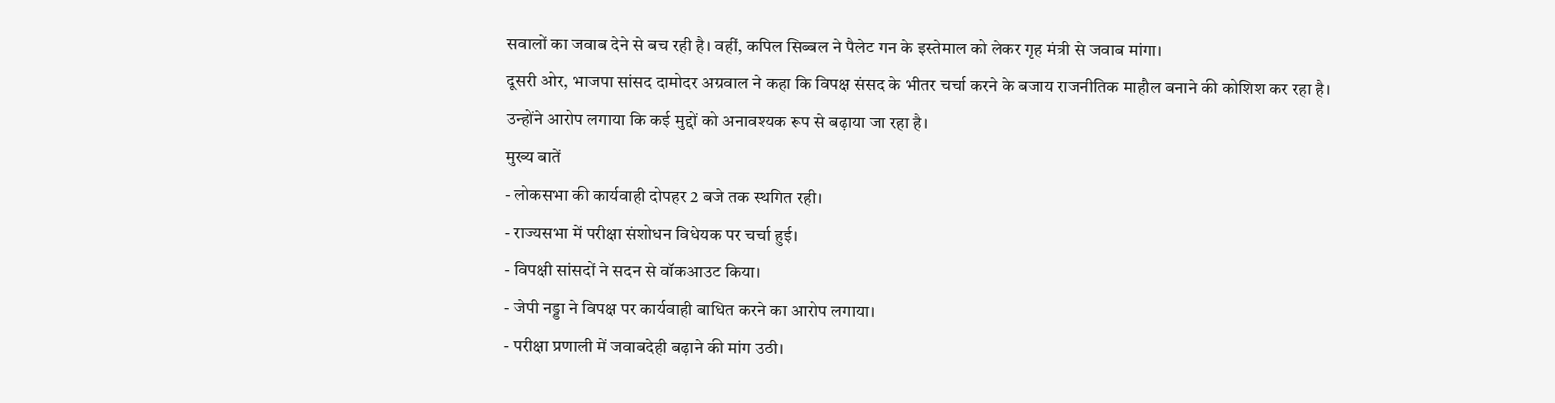सवालों का जवाब देने से बच रही है। वहीं, कपिल सिब्बल ने पैलेट गन के इस्तेमाल को लेकर गृह मंत्री से जवाब मांगा।
दूसरी ओर, भाजपा सांसद दामोदर अग्रवाल ने कहा कि विपक्ष संसद के भीतर चर्चा करने के बजाय राजनीतिक माहौल बनाने की कोशिश कर रहा है। उन्होंने आरोप लगाया कि कई मुद्दों को अनावश्यक रूप से बढ़ाया जा रहा है।
मुख्य बातें
- लोकसभा की कार्यवाही दोपहर 2 बजे तक स्थगित रही।
- राज्यसभा में परीक्षा संशोधन विधेयक पर चर्चा हुई।
- विपक्षी सांसदों ने सदन से वॉकआउट किया।
- जेपी नड्डा ने विपक्ष पर कार्यवाही बाधित करने का आरोप लगाया।
- परीक्षा प्रणाली में जवाबदेही बढ़ाने की मांग उठी।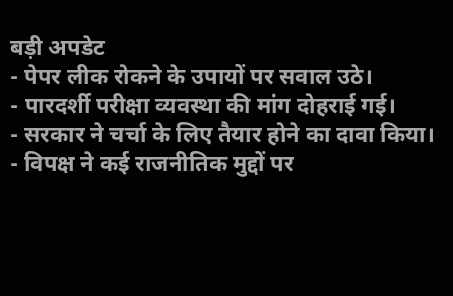बड़ी अपडेट
- पेपर लीक रोकने के उपायों पर सवाल उठे।
- पारदर्शी परीक्षा व्यवस्था की मांग दोहराई गई।
- सरकार ने चर्चा के लिए तैयार होने का दावा किया।
- विपक्ष ने कई राजनीतिक मुद्दों पर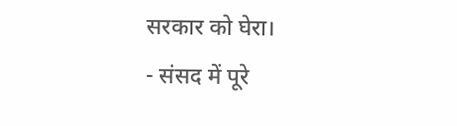सरकार को घेरा।
- संसद में पूरे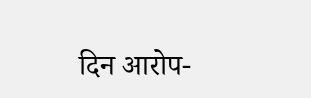दिन आरोप-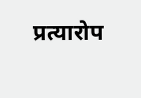प्रत्यारोप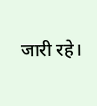जारी रहे।